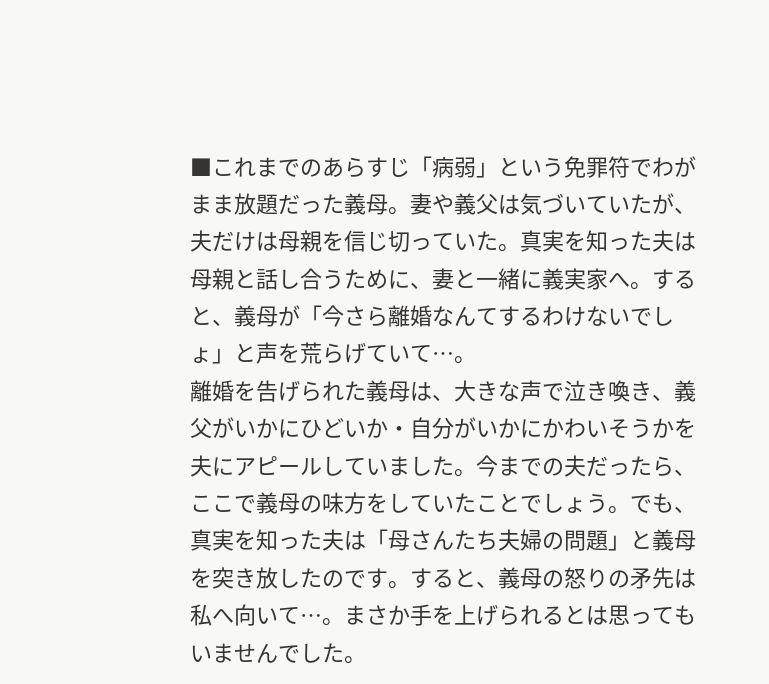■これまでのあらすじ「病弱」という免罪符でわがまま放題だった義母。妻や義父は気づいていたが、夫だけは母親を信じ切っていた。真実を知った夫は母親と話し合うために、妻と一緒に義実家へ。すると、義母が「今さら離婚なんてするわけないでしょ」と声を荒らげていて…。
離婚を告げられた義母は、大きな声で泣き喚き、義父がいかにひどいか・自分がいかにかわいそうかを夫にアピールしていました。今までの夫だったら、ここで義母の味方をしていたことでしょう。でも、真実を知った夫は「母さんたち夫婦の問題」と義母を突き放したのです。すると、義母の怒りの矛先は私へ向いて…。まさか手を上げられるとは思ってもいませんでした。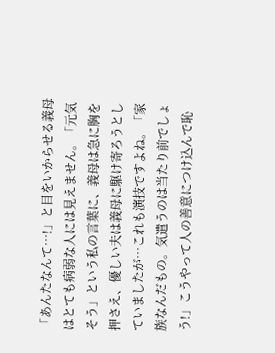「あんたなんて…!」と目をいからせる義母はとても病弱な人には見えません。「元気そう」という私の言葉に、義母は急に胸を押さえ、優しい夫は義母に駆け寄ろうとしていましたが…これも演技ですよね。「家族なんだもの。気遣うのは当たり前でしょう!」こうやって人の善意につけ込んで恥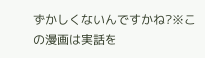ずかしくないんですかね?※この漫画は実話を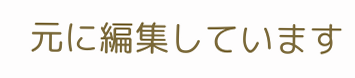元に編集しています